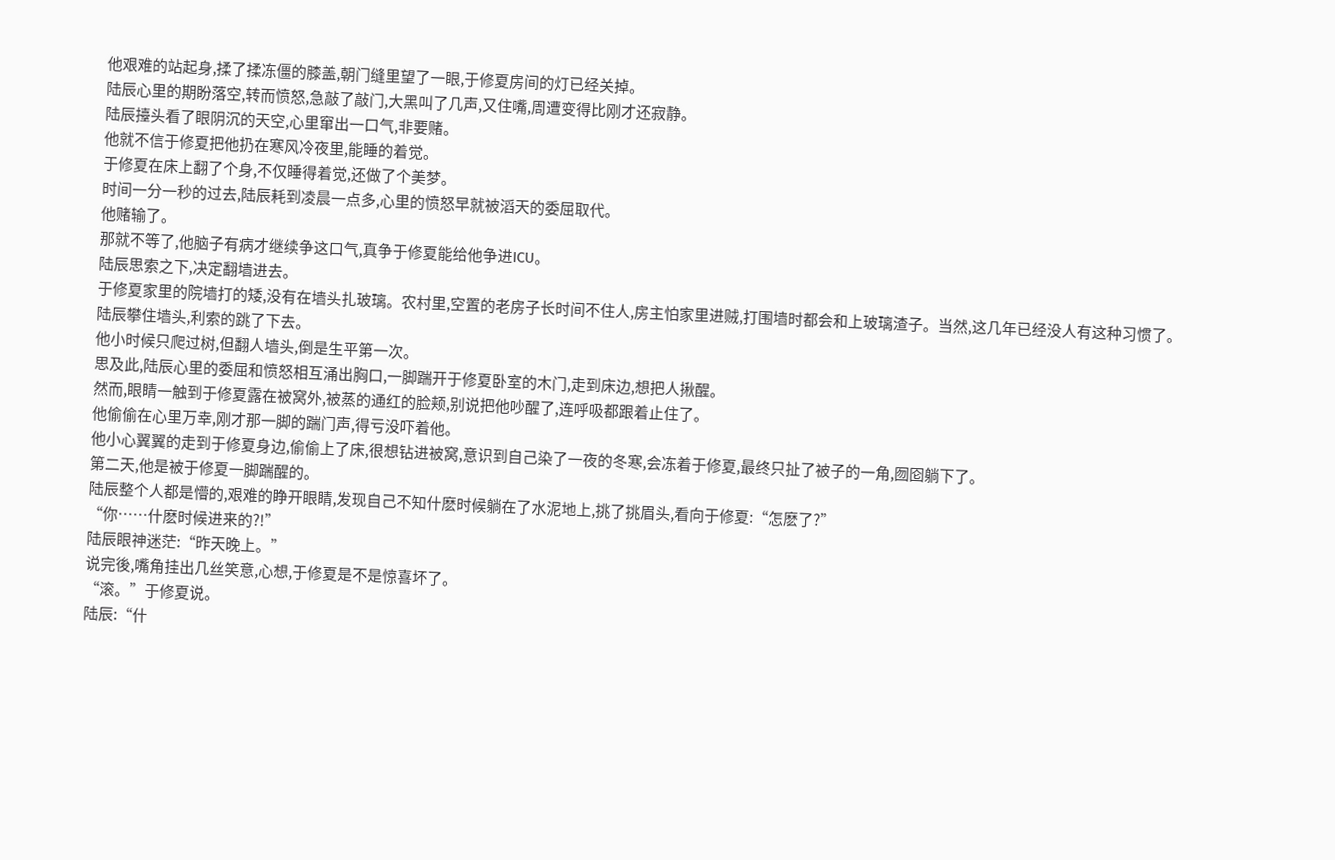他艰难的站起身,揉了揉冻僵的膝盖,朝门缝里望了一眼,于修夏房间的灯已经关掉。
陆辰心里的期盼落空,转而愤怒,急敲了敲门,大黑叫了几声,又住嘴,周遭变得比刚才还寂静。
陆辰擡头看了眼阴沉的天空,心里窜出一口气,非要赌。
他就不信于修夏把他扔在寒风冷夜里,能睡的着觉。
于修夏在床上翻了个身,不仅睡得着觉,还做了个美梦。
时间一分一秒的过去,陆辰耗到凌晨一点多,心里的愤怒早就被滔天的委屈取代。
他赌输了。
那就不等了,他脑子有病才继续争这口气,真争于修夏能给他争进ICU。
陆辰思索之下,决定翻墙进去。
于修夏家里的院墙打的矮,没有在墙头扎玻璃。农村里,空置的老房子长时间不住人,房主怕家里进贼,打围墙时都会和上玻璃渣子。当然,这几年已经没人有这种习惯了。
陆辰攀住墙头,利索的跳了下去。
他小时候只爬过树,但翻人墙头,倒是生平第一次。
思及此,陆辰心里的委屈和愤怒相互涌出胸口,一脚踹开于修夏卧室的木门,走到床边,想把人揪醒。
然而,眼睛一触到于修夏露在被窝外,被蒸的通红的脸颊,别说把他吵醒了,连呼吸都跟着止住了。
他偷偷在心里万幸,刚才那一脚的踹门声,得亏没吓着他。
他小心翼翼的走到于修夏身边,偷偷上了床,很想钻进被窝,意识到自己染了一夜的冬寒,会冻着于修夏,最终只扯了被子的一角,囫囵躺下了。
第二天,他是被于修夏一脚踹醒的。
陆辰整个人都是懵的,艰难的睁开眼睛,发现自己不知什麽时候躺在了水泥地上,挑了挑眉头,看向于修夏:“怎麽了?”
“你……什麽时候进来的?!”
陆辰眼神迷茫:“昨天晚上。”
说完後,嘴角挂出几丝笑意,心想,于修夏是不是惊喜坏了。
“滚。”于修夏说。
陆辰:“什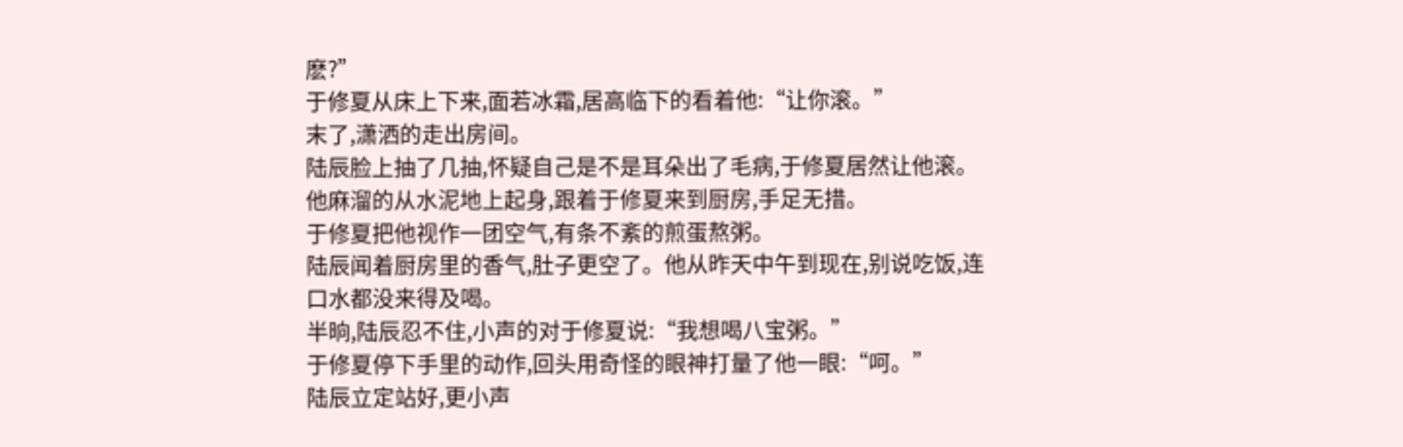麽?”
于修夏从床上下来,面若冰霜,居高临下的看着他:“让你滚。”
末了,潇洒的走出房间。
陆辰脸上抽了几抽,怀疑自己是不是耳朵出了毛病,于修夏居然让他滚。
他麻溜的从水泥地上起身,跟着于修夏来到厨房,手足无措。
于修夏把他视作一团空气,有条不紊的煎蛋熬粥。
陆辰闻着厨房里的香气,肚子更空了。他从昨天中午到现在,别说吃饭,连口水都没来得及喝。
半晌,陆辰忍不住,小声的对于修夏说:“我想喝八宝粥。”
于修夏停下手里的动作,回头用奇怪的眼神打量了他一眼:“呵。”
陆辰立定站好,更小声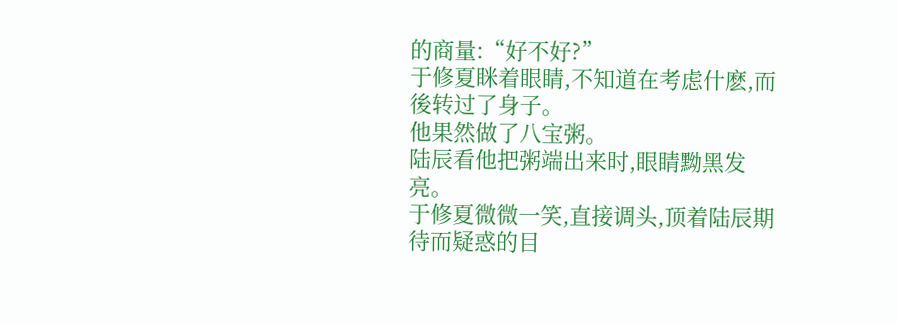的商量:“好不好?”
于修夏眯着眼睛,不知道在考虑什麽,而後转过了身子。
他果然做了八宝粥。
陆辰看他把粥端出来时,眼睛黝黑发亮。
于修夏微微一笑,直接调头,顶着陆辰期待而疑惑的目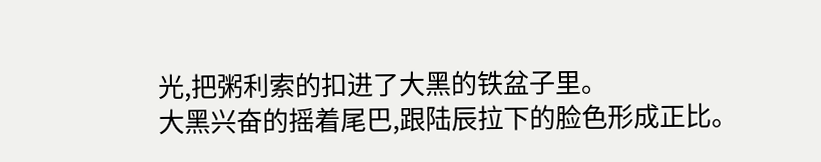光,把粥利索的扣进了大黑的铁盆子里。
大黑兴奋的摇着尾巴,跟陆辰拉下的脸色形成正比。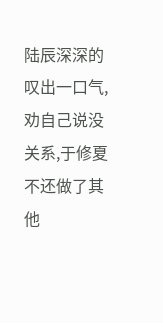陆辰深深的叹出一口气,劝自己说没关系,于修夏不还做了其他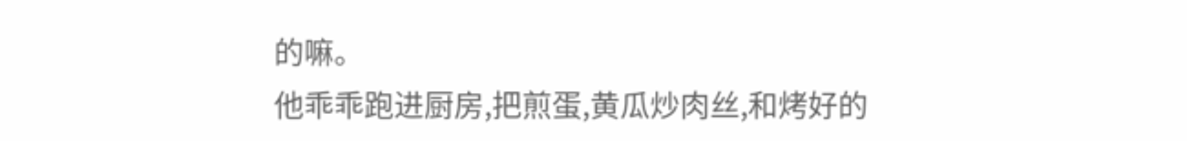的嘛。
他乖乖跑进厨房,把煎蛋,黄瓜炒肉丝,和烤好的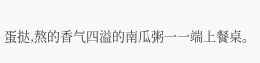蛋挞,熬的香气四溢的南瓜粥一一端上餐桌。